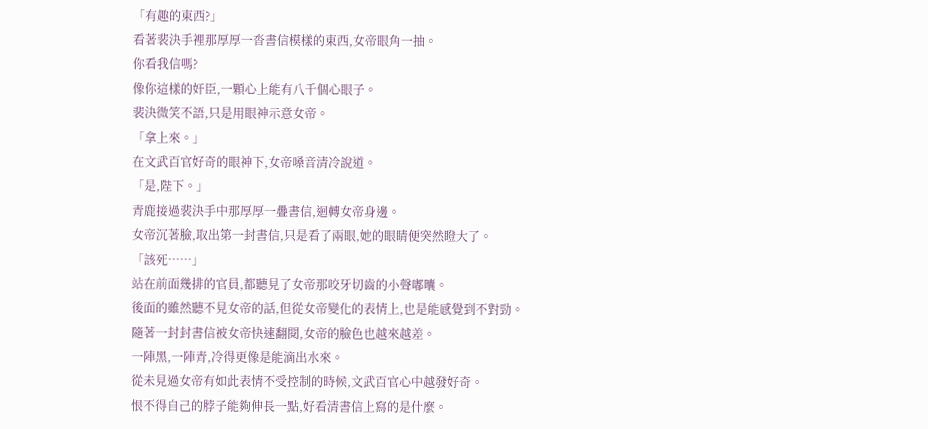「有趣的東西?」
看著裴決手裡那厚厚一沓書信模樣的東西,女帝眼角一抽。
你看我信嗎?
像你這樣的奸臣,一顆心上能有八千個心眼子。
裴決微笑不語,只是用眼神示意女帝。
「拿上來。」
在文武百官好奇的眼神下,女帝嗓音清冷說道。
「是,陛下。」
青鹿接過裴決手中那厚厚一疊書信,迴轉女帝身邊。
女帝沉著臉,取出第一封書信,只是看了兩眼,她的眼睛便突然瞪大了。
「該死……」
站在前面幾排的官員,都聽見了女帝那咬牙切齒的小聲嘟囔。
後面的雖然聽不見女帝的話,但從女帝變化的表情上,也是能感覺到不對勁。
隨著一封封書信被女帝快速翻閱,女帝的臉色也越來越差。
一陣黑,一陣青,冷得更像是能滴出水來。
從未見過女帝有如此表情不受控制的時候,文武百官心中越發好奇。
恨不得自己的脖子能夠伸長一點,好看清書信上寫的是什麼。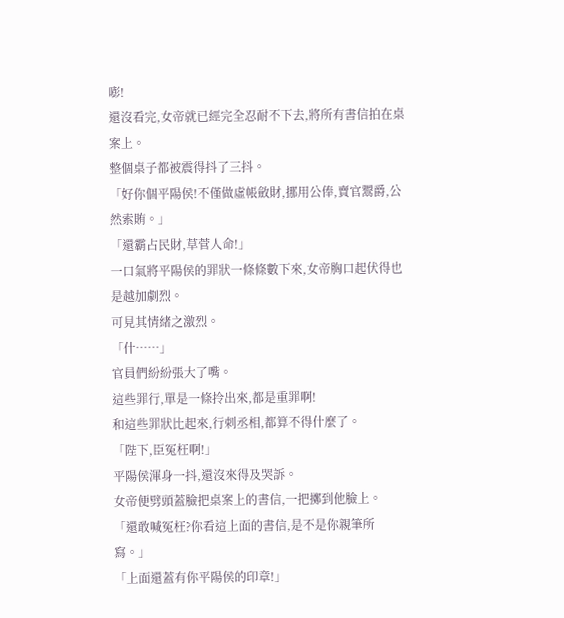嘭!
還沒看完,女帝就已經完全忍耐不下去,將所有書信拍在桌案上。
整個桌子都被震得抖了三抖。
「好你個平陽侯!不僅做虛帳斂財,挪用公俸,賣官鬻爵,公然索賄。」
「還霸占民財,草菅人命!」
一口氣將平陽侯的罪狀一條條數下來,女帝胸口起伏得也是越加劇烈。
可見其情緒之激烈。
「什……」
官員們紛紛張大了嘴。
這些罪行,單是一條拎出來,都是重罪啊!
和這些罪狀比起來,行刺丞相,都算不得什麼了。
「陛下,臣冤枉啊!」
平陽侯渾身一抖,還沒來得及哭訴。
女帝便劈頭蓋臉把桌案上的書信,一把擲到他臉上。
「還敢喊冤枉?你看這上面的書信,是不是你親筆所寫。」
「上面還蓋有你平陽侯的印章!」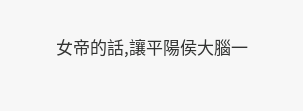女帝的話,讓平陽侯大腦一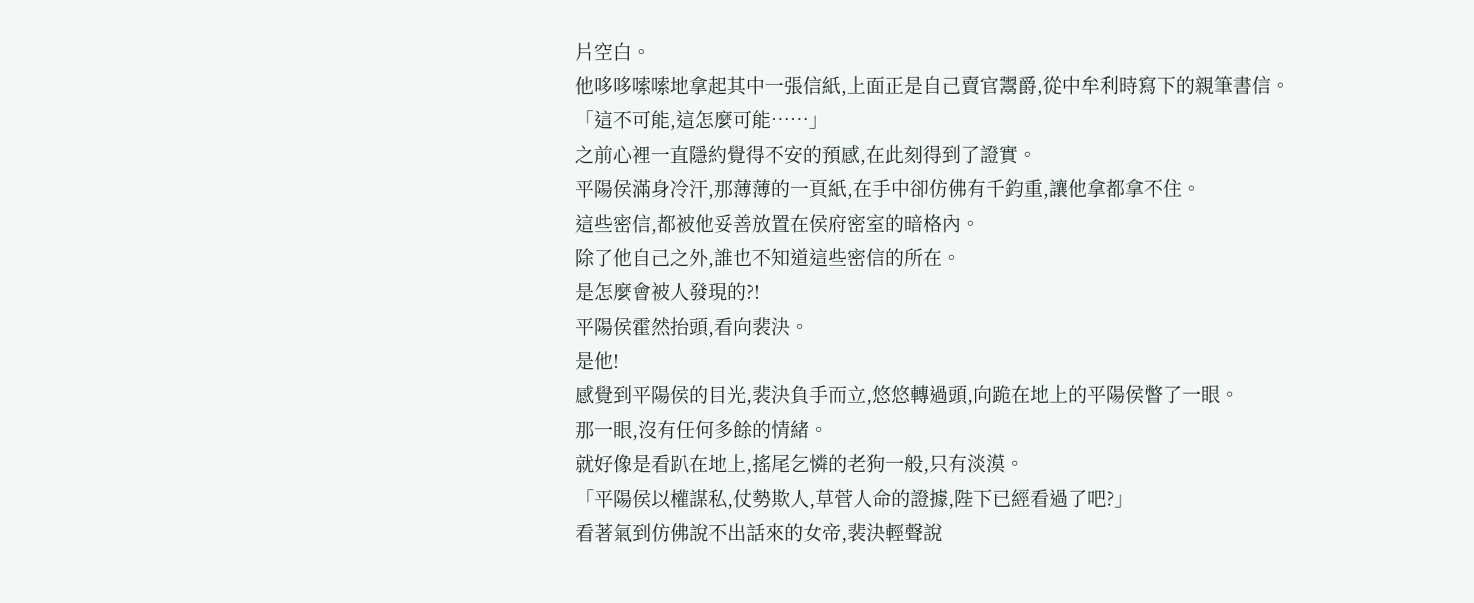片空白。
他哆哆嗦嗦地拿起其中一張信紙,上面正是自己賣官鬻爵,從中牟利時寫下的親筆書信。
「這不可能,這怎麼可能……」
之前心裡一直隱約覺得不安的預感,在此刻得到了證實。
平陽侯滿身冷汗,那薄薄的一頁紙,在手中卻仿佛有千鈞重,讓他拿都拿不住。
這些密信,都被他妥善放置在侯府密室的暗格內。
除了他自己之外,誰也不知道這些密信的所在。
是怎麼會被人發現的?!
平陽侯霍然抬頭,看向裴決。
是他!
感覺到平陽侯的目光,裴決負手而立,悠悠轉過頭,向跪在地上的平陽侯瞥了一眼。
那一眼,沒有任何多餘的情緒。
就好像是看趴在地上,搖尾乞憐的老狗一般,只有淡漠。
「平陽侯以權謀私,仗勢欺人,草菅人命的證據,陛下已經看過了吧?」
看著氣到仿佛說不出話來的女帝,裴決輕聲說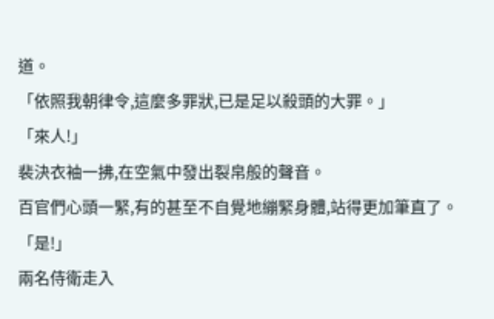道。
「依照我朝律令,這麼多罪狀,已是足以殺頭的大罪。」
「來人!」
裴決衣袖一拂,在空氣中發出裂帛般的聲音。
百官們心頭一緊,有的甚至不自覺地繃緊身體,站得更加筆直了。
「是!」
兩名侍衛走入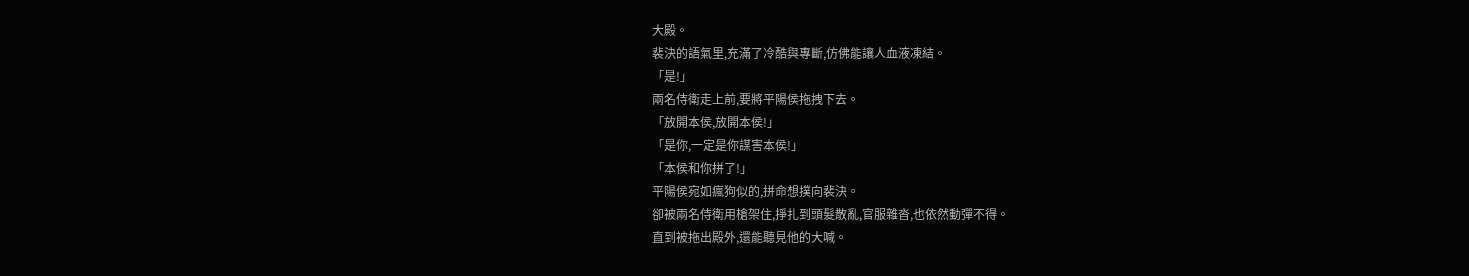大殿。
裴決的語氣里,充滿了冷酷與專斷,仿佛能讓人血液凍結。
「是!」
兩名侍衛走上前,要將平陽侯拖拽下去。
「放開本侯,放開本侯!」
「是你,一定是你謀害本侯!」
「本侯和你拼了!」
平陽侯宛如瘋狗似的,拼命想撲向裴決。
卻被兩名侍衛用槍架住,掙扎到頭髮散亂,官服雜沓,也依然動彈不得。
直到被拖出殿外,還能聽見他的大喊。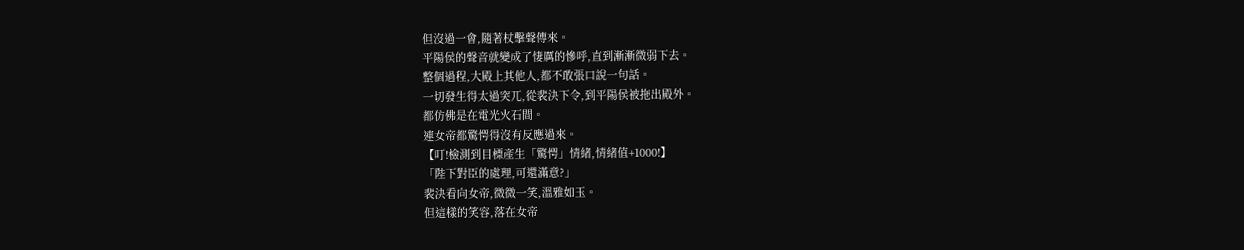但沒過一會,隨著杖擊聲傳來。
平陽侯的聲音就變成了悽厲的慘呼,直到漸漸微弱下去。
整個過程,大殿上其他人,都不敢張口說一句話。
一切發生得太過突兀,從裴決下令,到平陽侯被拖出殿外。
都仿佛是在電光火石間。
連女帝都驚愕得沒有反應過來。
【叮!檢測到目標產生「驚愕」情緒,情緒值+1000!】
「陛下對臣的處理,可還滿意?」
裴決看向女帝,微微一笑,溫雅如玉。
但這樣的笑容,落在女帝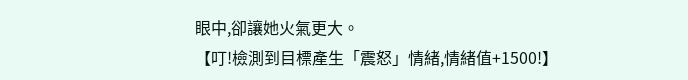眼中,卻讓她火氣更大。
【叮!檢測到目標產生「震怒」情緒,情緒值+1500!】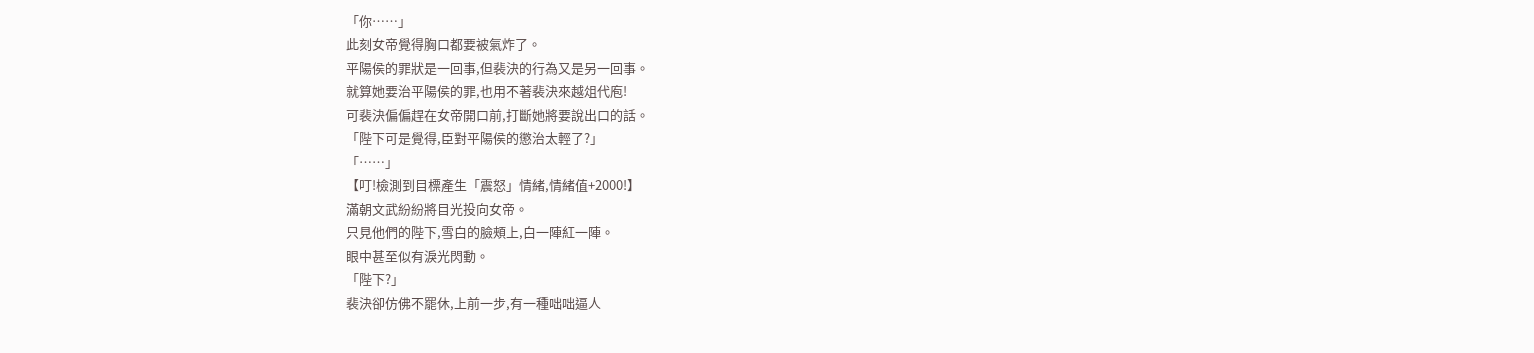「你……」
此刻女帝覺得胸口都要被氣炸了。
平陽侯的罪狀是一回事,但裴決的行為又是另一回事。
就算她要治平陽侯的罪,也用不著裴決來越俎代庖!
可裴決偏偏趕在女帝開口前,打斷她將要說出口的話。
「陛下可是覺得,臣對平陽侯的懲治太輕了?」
「……」
【叮!檢測到目標產生「震怒」情緒,情緒值+2000!】
滿朝文武紛紛將目光投向女帝。
只見他們的陛下,雪白的臉頰上,白一陣紅一陣。
眼中甚至似有淚光閃動。
「陛下?」
裴決卻仿佛不罷休,上前一步,有一種咄咄逼人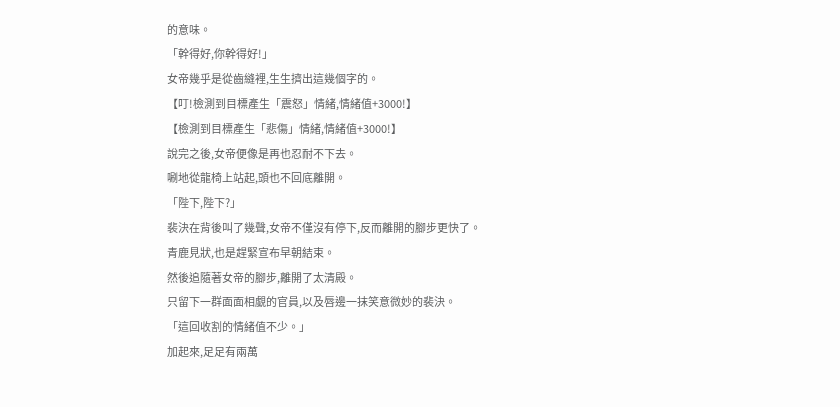的意味。
「幹得好,你幹得好!」
女帝幾乎是從齒縫裡,生生擠出這幾個字的。
【叮!檢測到目標產生「震怒」情緒,情緒值+3000!】
【檢測到目標產生「悲傷」情緒,情緒值+3000!】
說完之後,女帝便像是再也忍耐不下去。
唰地從龍椅上站起,頭也不回底離開。
「陛下,陛下?」
裴決在背後叫了幾聲,女帝不僅沒有停下,反而離開的腳步更快了。
青鹿見狀,也是趕緊宣布早朝結束。
然後追隨著女帝的腳步,離開了太清殿。
只留下一群面面相覷的官員,以及唇邊一抹笑意微妙的裴決。
「這回收割的情緒值不少。」
加起來,足足有兩萬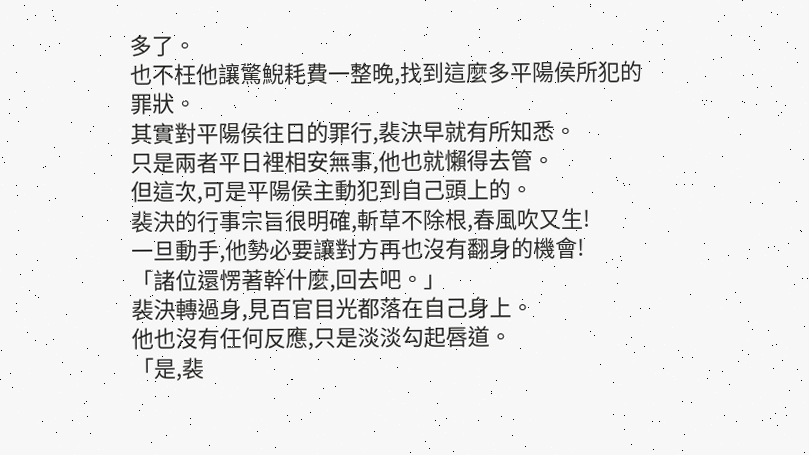多了。
也不枉他讓驚鯢耗費一整晚,找到這麼多平陽侯所犯的罪狀。
其實對平陽侯往日的罪行,裴決早就有所知悉。
只是兩者平日裡相安無事,他也就懶得去管。
但這次,可是平陽侯主動犯到自己頭上的。
裴決的行事宗旨很明確,斬草不除根,春風吹又生!
一旦動手,他勢必要讓對方再也沒有翻身的機會!
「諸位還愣著幹什麼,回去吧。」
裴決轉過身,見百官目光都落在自己身上。
他也沒有任何反應,只是淡淡勾起唇道。
「是,裴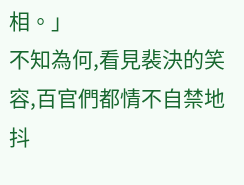相。」
不知為何,看見裴決的笑容,百官們都情不自禁地抖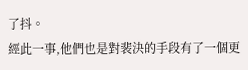了抖。
經此一事,他們也是對裴決的手段有了一個更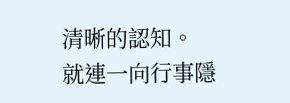清晰的認知。
就連一向行事隱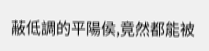蔽低調的平陽侯,竟然都能被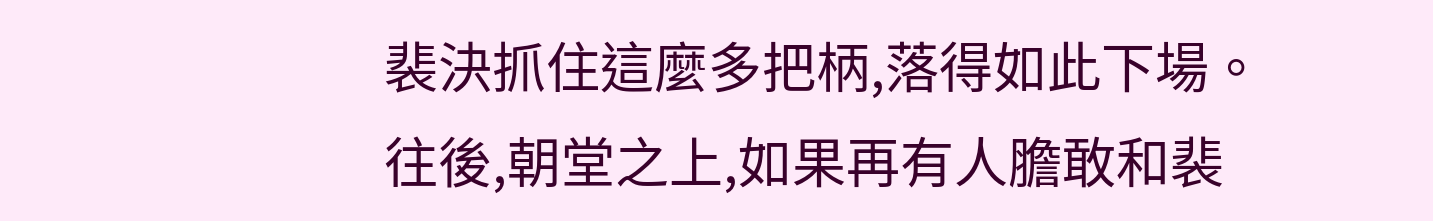裴決抓住這麼多把柄,落得如此下場。
往後,朝堂之上,如果再有人膽敢和裴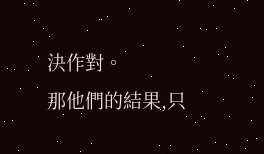決作對。
那他們的結果,只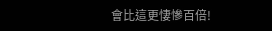會比這更悽慘百倍!